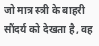जो मात्र स्त्री के बाहरी सौंदर्य को देखता है, वह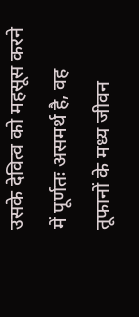उसके देवित्व को महसूस करने में पूर्णतः असमर्थ है, वह तूफानों के मध्य जीवन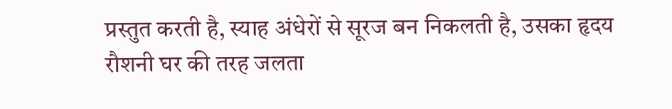प्रस्तुत करती है, स्याह अंधेरों से सूरज बन निकलती है, उसका हृदय रौशनी घर की तरह जलता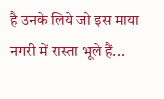है उनके लिये जो इस माया नगरी में रास्ता भूले हैं...